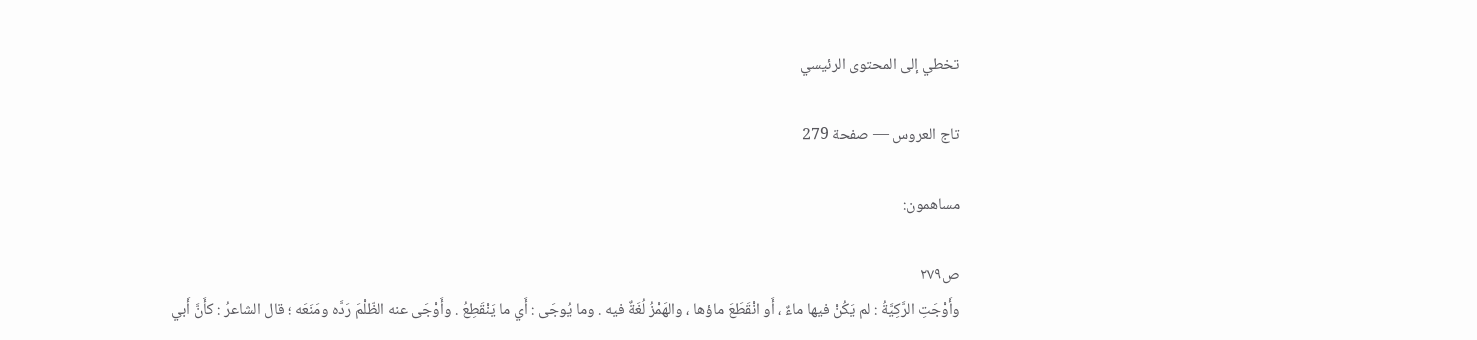تخطي إلى المحتوى الرئيسي

تاج العروس — صفحة 279

مساهمون:

ص٢٧٩
وأَوْجَتِ الرَّكِيَّةُ : لم يَكُنْ فيها ماءٌ ، أَو انْقَطَعَ ماؤها ، والهَمْزُ لُغَةٌ فيه . وما يُوجَى : أَي ما يَنْقَطِعُ . وأَوْجَى عنه الظّلْمَ رَدَّه ومَنَعَه ؛ قال الشاعرُ : كأَنَّ أَبي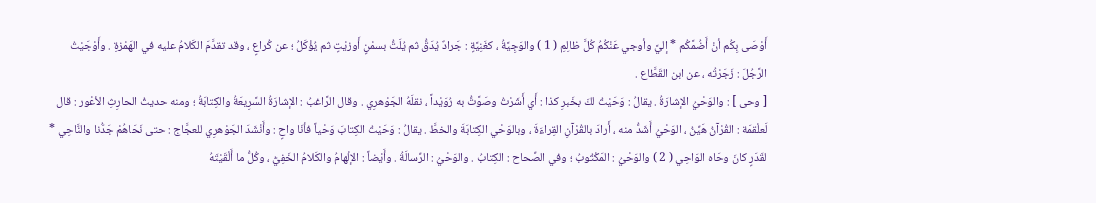أَوْصَى بِكُم أنْ أَضُمَّكُم * إليَّ وأوجي عَنْكُمُ كُلَّ ظالِمِ ( 1 ) والوَجِيَّةُ ، كغَنِيَّةٍ : جَرادٌ يُدَقُّ ثم يُلَتُّ بسمْنٍ أَوزيْتٍ ثم يُؤْكَلُ ؛ عن كُراعٍ ، وقد تقدَّمَ الكَلامُ عليه في الهَمْزةِ . وأَوْجَيْتُ الرَّجُلَ : زَجَرْتُه ، عن ابن القَطَّاع .
[ وحى ] : والوَحْيُ الإشارَةُ . يقالُ : وَحَيْتُ لكَ بخَبرِ كذا : أَي أَشَرْتُ وصَوَّتُّ به رُوَيْداً ، نقلَهُ الجَوْهرِي . وقال الرَّاغبُ : الإشارَةُ السَّرِيعَةُ والكِتابَةُ ؛ ومنه حديثُ الحارِثِ الأعْور : قال لَعلْقمَة : القُرْآنُ هَيِّنُ ، الوَحْيُ أَشَدُّ منه ، أَرادَ بالقُرْآنِ القِراءَةَ ، وبالوَحْي الكِتابَةَ والخطَّ . يقالُ : وَحَيْتُ الكِتابَ وَحْياً فأنَا واحٍ : وأَنْشَدَ الجَوْهرِي للعجَّاج : حتى نَحَاهُمْ جَدُّنا والنَّاحِي * لقَدَرٍ كانَ وحَاه الوَاحِي ( 2 ) والوَحْيُ : المَكْتُوبُ ؛ وفي الصِّحاح : الكِتابُ . والوَحْيُ : الرِّسالَةُ . وأَيْضاً : الإلْهامُ والكَلامُ الخَفِيُّ ، وكُلُّ ما أَلْقَيْتَهُ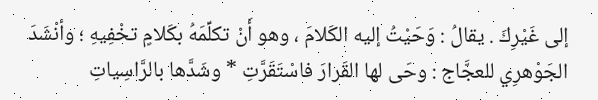إلى غَيْرِكَ . يقالُ : وَحَيْتُ إليه الكَلامَ ، وهو أَنْ تكلِّمَهُ بكَلامٍ تخْفِيهِ ؛ وأنْشَدَ الجَوْهرِي للعجَّاج : وحَى لها القَرارَ فاسْتَقَرَّتِ * وشَدَّها بالرَّاسِياتِ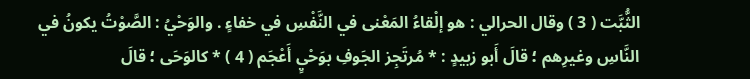الثُّبَّت ( 3 ) وقال الحرالي : هو إلْقاءُ المَعْنى في النَّفْسِ في خفاءٍ . والوَحْيُ : الصَّوْتُ يكونُ في النَّاسِ وغيرِهم ؛ قالَ أَبو زبيدٍ : * مُرتَجِز الجَوفِ بوَحْيٍ أَعْجَم ( 4 ) * كالوَحَى ؛ قالَ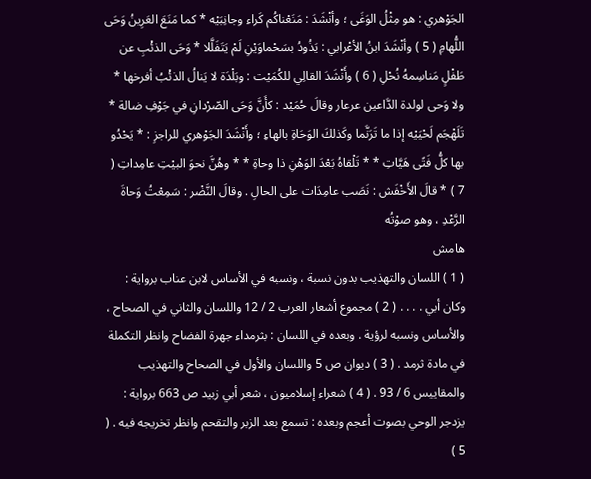الجَوْهري : هو مِثْلُ الوَغَى ؛ وأنْشَدَ : مَنَعْناكُم كَراء وجانِبَيْه * كما مَنَعَ العَرِينُ وَحَى اللُّهامِ ( 5 ) وأنْشَدَ ابنُ الأعْرابي : يَذُودُ بسَحْماوَيْنِ لَمْ يَتَفَلَّلا * وَحَى الذئْبِ عن طَفْلٍ مَناسِمهُ نُحْلِ ( 6 ) وأَنْشَدَ القالِي للكُمَيْت : وبَلْدَة لا يَنالُ الذئْبُ أفرخها * ولا وَحى لولدة الدَّاعين عرعار وقالَ حُمَيْد : كأَنَّ وَحَى الصّرْدانِ في جَوْفِ ضالة * تَلَهْجَم لَحْيَيْه إذا ما تَرَنَّما وكَذلكَ الوَحَاةِ بالهاءِ ؛ وأَنْشَدَ الجَوْهري للراجزِ : * يَحْدُو بها كلُّ فَتًى هَيَّاتِ * * تَلْقاهُ بَعْدَ الوَهْنِ ذا وحاةِ * * وهُنَّ نحوَ البيْتِ عامِداتِ ( 7 ) * قالَ الأَخْفَش : نَصَب عامِدَات على الحالِ . وقالَ النَّضْر : سَمِعْتُ وَحاةَ الرَّعْدِ ، وهو صوْتُه
هامش
( 1 ) اللسان والتهذيب بدون نسبة ، ونسبه في الأساس لابن عناب برواية : وكان أبي . . . . ( 2 ) مجموع أشعار العرب 2 / 12 واللسان والثاني في الصحاح ، والأساس ونسبه لرؤية . وبعده في اللسان : بثرمداء جهرة الفضاح وانظر التكملة في مادة ثرمد . ( 3 ) ديوان ص 5 واللسان والأول في الصحاح والتهذيب والمقاييس 6 / 93 . ( 4 ) شعراء إسلاميون ، شعر أبي زبيد ص 663 برواية : يزدجر الوحي بصوت أعجم وبعده : تسمع بعد الزبر والتقحم وانظر تخريجه فيه . ( 5 )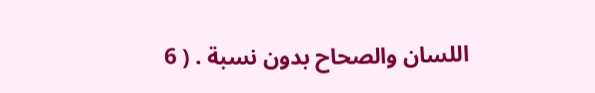اللسان والصحاح بدون نسبة . ( 6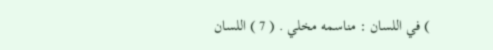) في اللسان : مناسمه مخلي . ( 7 ) اللسان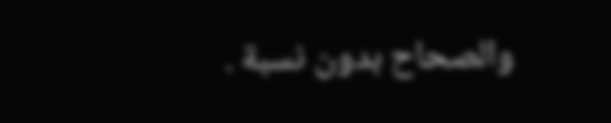والصحاح بدون نسبة .